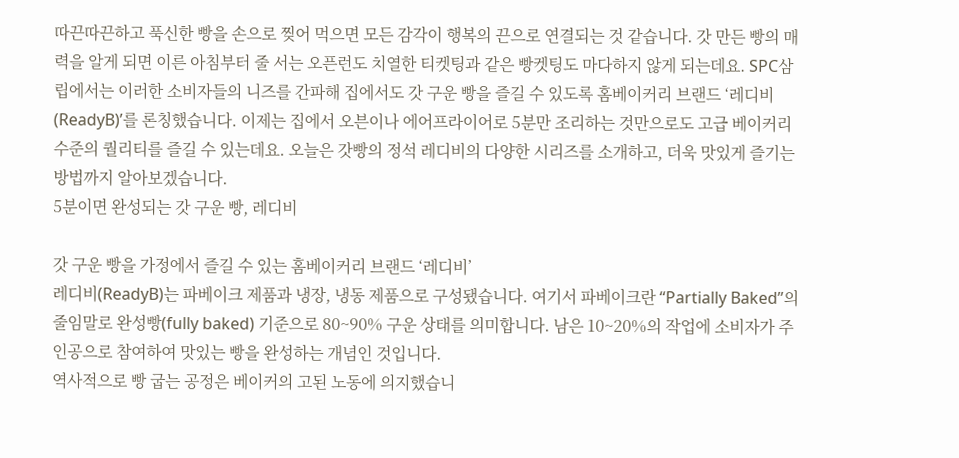따끈따끈하고 푹신한 빵을 손으로 찢어 먹으면 모든 감각이 행복의 끈으로 연결되는 것 같습니다. 갓 만든 빵의 매력을 알게 되면 이른 아침부터 줄 서는 오픈런도 치열한 티켓팅과 같은 빵켓팅도 마다하지 않게 되는데요. SPC삼립에서는 이러한 소비자들의 니즈를 간파해 집에서도 갓 구운 빵을 즐길 수 있도록 홈베이커리 브랜드 ‘레디비(ReadyB)’를 론칭했습니다. 이제는 집에서 오븐이나 에어프라이어로 5분만 조리하는 것만으로도 고급 베이커리 수준의 퀄리티를 즐길 수 있는데요. 오늘은 갓빵의 정석 레디비의 다양한 시리즈를 소개하고, 더욱 맛있게 즐기는 방법까지 알아보겠습니다.
5분이면 완성되는 갓 구운 빵, 레디비

갓 구운 빵을 가정에서 즐길 수 있는 홈베이커리 브랜드 ‘레디비’
레디비(ReadyB)는 파베이크 제품과 냉장, 냉동 제품으로 구성됐습니다. 여기서 파베이크란 “Partially Baked”의 줄임말로 완성빵(fully baked) 기준으로 80~90% 구운 상태를 의미합니다. 남은 10~20%의 작업에 소비자가 주인공으로 참여하여 맛있는 빵을 완성하는 개념인 것입니다.
역사적으로 빵 굽는 공정은 베이커의 고된 노동에 의지했습니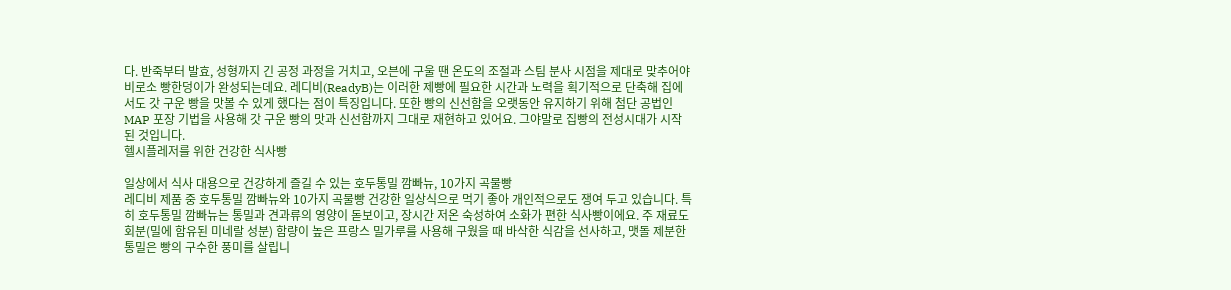다. 반죽부터 발효, 성형까지 긴 공정 과정을 거치고, 오븐에 구울 땐 온도의 조절과 스팀 분사 시점을 제대로 맞추어야 비로소 빵한덩이가 완성되는데요. 레디비(ReadyB)는 이러한 제빵에 필요한 시간과 노력을 획기적으로 단축해 집에서도 갓 구운 빵을 맛볼 수 있게 했다는 점이 특징입니다. 또한 빵의 신선함을 오랫동안 유지하기 위해 첨단 공법인 MAP 포장 기법을 사용해 갓 구운 빵의 맛과 신선함까지 그대로 재현하고 있어요. 그야말로 집빵의 전성시대가 시작된 것입니다.
헬시플레저를 위한 건강한 식사빵

일상에서 식사 대용으로 건강하게 즐길 수 있는 호두통밀 깜빠뉴, 10가지 곡물빵
레디비 제품 중 호두통밀 깜빠뉴와 10가지 곡물빵 건강한 일상식으로 먹기 좋아 개인적으로도 쟁여 두고 있습니다. 특히 호두통밀 깜빠뉴는 통밀과 견과류의 영양이 돋보이고, 장시간 저온 숙성하여 소화가 편한 식사빵이에요. 주 재료도 회분(밀에 함유된 미네랄 성분) 함량이 높은 프랑스 밀가루를 사용해 구웠을 때 바삭한 식감을 선사하고, 맷돌 제분한 통밀은 빵의 구수한 풍미를 살립니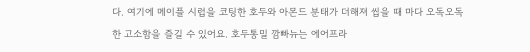다. 여기에 메이플 시럽을 코팅한 호두와 아몬드 분태가 더해져 씹을 때 마다 오독오독한 고소함을 즐길 수 있어요. 호두통밀 깜빠뉴는 에어프라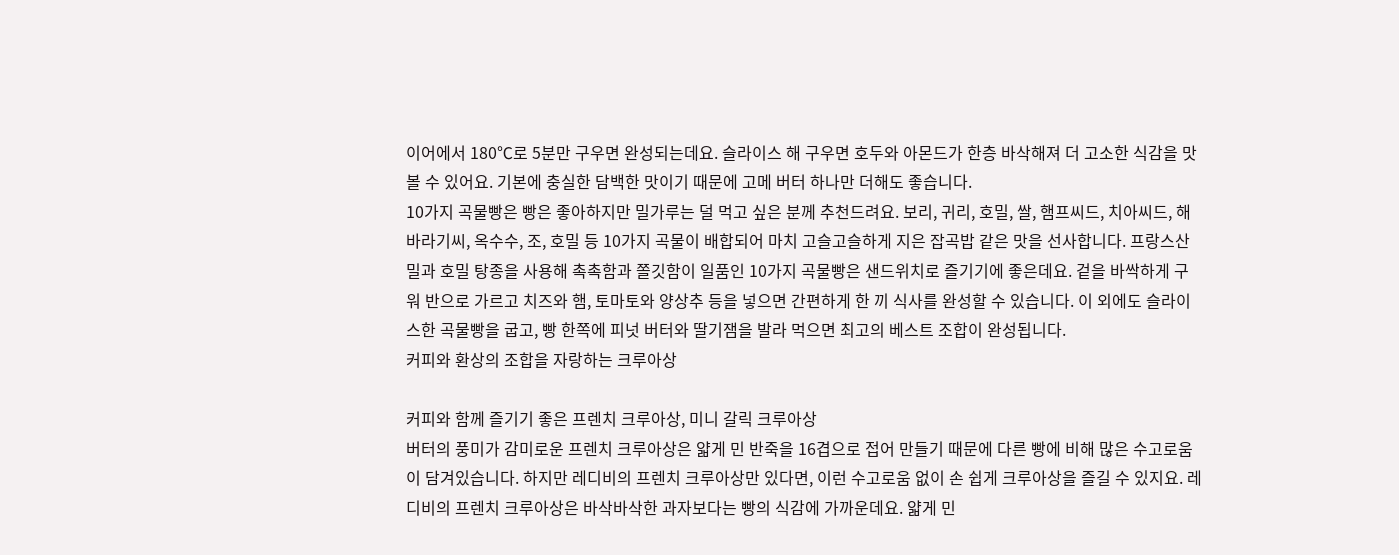이어에서 180℃로 5분만 구우면 완성되는데요. 슬라이스 해 구우면 호두와 아몬드가 한층 바삭해져 더 고소한 식감을 맛볼 수 있어요. 기본에 충실한 담백한 맛이기 때문에 고메 버터 하나만 더해도 좋습니다.
10가지 곡물빵은 빵은 좋아하지만 밀가루는 덜 먹고 싶은 분께 추천드려요. 보리, 귀리, 호밀, 쌀, 햄프씨드, 치아씨드, 해바라기씨, 옥수수, 조, 호밀 등 10가지 곡물이 배합되어 마치 고슬고슬하게 지은 잡곡밥 같은 맛을 선사합니다. 프랑스산 밀과 호밀 탕종을 사용해 촉촉함과 쫄깃함이 일품인 10가지 곡물빵은 샌드위치로 즐기기에 좋은데요. 겉을 바싹하게 구워 반으로 가르고 치즈와 햄, 토마토와 양상추 등을 넣으면 간편하게 한 끼 식사를 완성할 수 있습니다. 이 외에도 슬라이스한 곡물빵을 굽고, 빵 한쪽에 피넛 버터와 딸기잼을 발라 먹으면 최고의 베스트 조합이 완성됩니다.
커피와 환상의 조합을 자랑하는 크루아상

커피와 함께 즐기기 좋은 프렌치 크루아상, 미니 갈릭 크루아상
버터의 풍미가 감미로운 프렌치 크루아상은 얇게 민 반죽을 16겹으로 접어 만들기 때문에 다른 빵에 비해 많은 수고로움이 담겨있습니다. 하지만 레디비의 프렌치 크루아상만 있다면, 이런 수고로움 없이 손 쉽게 크루아상을 즐길 수 있지요. 레디비의 프렌치 크루아상은 바삭바삭한 과자보다는 빵의 식감에 가까운데요. 얇게 민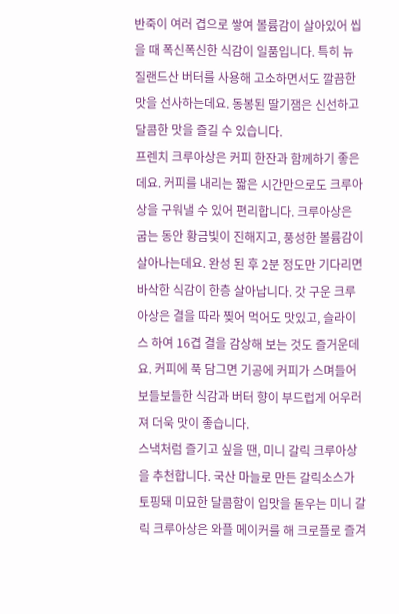반죽이 여러 겹으로 쌓여 볼륨감이 살아있어 씹을 때 폭신폭신한 식감이 일품입니다. 특히 뉴질랜드산 버터를 사용해 고소하면서도 깔끔한 맛을 선사하는데요. 동봉된 딸기잼은 신선하고 달콤한 맛을 즐길 수 있습니다.
프렌치 크루아상은 커피 한잔과 함께하기 좋은데요. 커피를 내리는 짧은 시간만으로도 크루아상을 구워낼 수 있어 편리합니다. 크루아상은 굽는 동안 황금빛이 진해지고, 풍성한 볼륨감이 살아나는데요. 완성 된 후 2분 정도만 기다리면 바삭한 식감이 한층 살아납니다. 갓 구운 크루아상은 결을 따라 찢어 먹어도 맛있고, 슬라이스 하여 16겹 결을 감상해 보는 것도 즐거운데요. 커피에 푹 담그면 기공에 커피가 스며들어 보들보들한 식감과 버터 향이 부드럽게 어우러져 더욱 맛이 좋습니다.
스낵처럼 즐기고 싶을 땐, 미니 갈릭 크루아상을 추천합니다. 국산 마늘로 만든 갈릭소스가 토핑돼 미묘한 달콤함이 입맛을 돋우는 미니 갈릭 크루아상은 와플 메이커를 해 크로플로 즐겨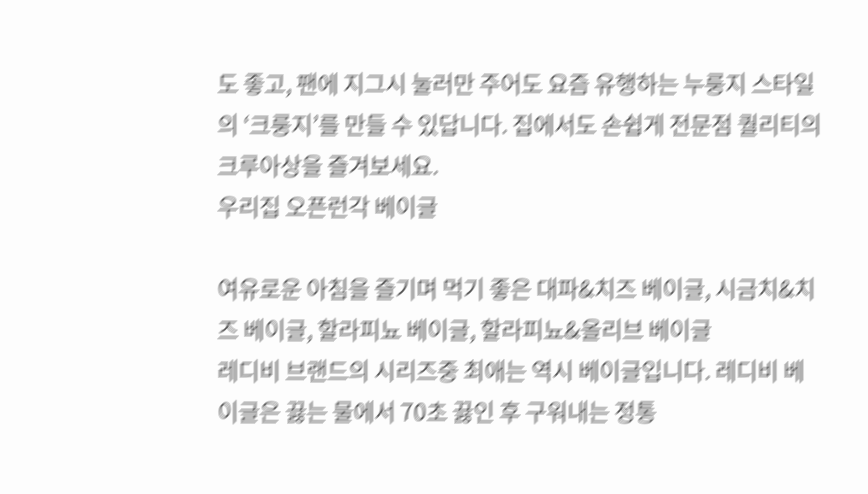도 좋고, 팬에 지그시 눌러만 주어도 요즘 유행하는 누룽지 스타일의 ‘크룽지’를 만들 수 있답니다. 집에서도 손쉽게 전문점 퀄리티의 크루아상을 즐겨보세요.
우리집 오픈런각 베이글

여유로운 아침을 즐기며 먹기 좋은 대파&치즈 베이글, 시금치&치즈 베이글, 할라피뇨 베이글, 할라피뇨&올리브 베이글
레디비 브랜드의 시리즈중 최애는 역시 베이글입니다. 레디비 베이글은 끓는 물에서 70초 끓인 후 구워내는 정통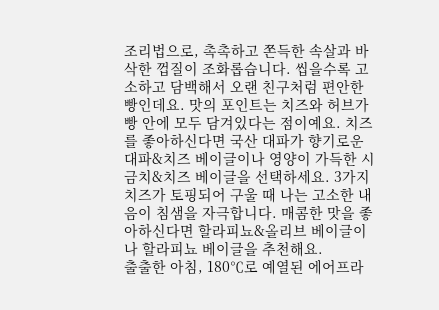조리법으로, 촉촉하고 쫀득한 속살과 바삭한 껍질이 조화롭습니다. 씹을수록 고소하고 담백해서 오랜 친구처럼 편안한 빵인데요. 맛의 포인트는 치즈와 허브가 빵 안에 모두 담겨있다는 점이예요. 치즈를 좋아하신다면 국산 대파가 향기로운 대파&치즈 베이글이나 영양이 가득한 시금치&치즈 베이글을 선택하세요. 3가지 치즈가 토핑되어 구울 때 나는 고소한 내음이 침샘을 자극합니다. 매콤한 맛을 좋아하신다면 할라피뇨&올리브 베이글이나 할라피뇨 베이글을 추천해요.
출출한 아침, 180℃로 예열된 에어프라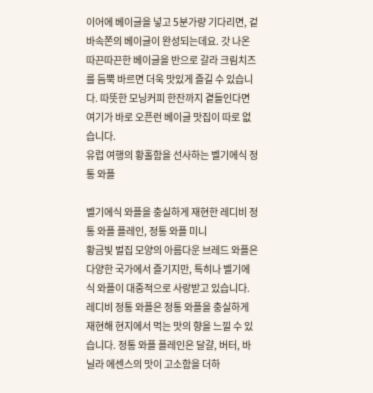이어에 베이글을 넣고 5분가량 기다리면, 겉바속쫀의 베이글이 완성되는데요. 갓 나온 따끈따끈한 베이글을 반으로 갈라 크림치즈를 듬뿍 바르면 더욱 맛있게 즐길 수 있습니다. 따뜻한 모닝커피 한잔까지 곁들인다면 여기가 바로 오픈런 베이글 맛집이 따로 없습니다.
유럽 여행의 황홀함을 선사하는 벨기에식 정통 와플

벨기에식 와플을 충실하게 재현한 레디비 정통 와플 플레인, 정통 와플 미니
황금빛 벌집 모양의 아름다운 브레드 와플은 다양한 국가에서 즐기지만, 특히나 벨기에식 와플이 대중적으로 사랑받고 있습니다. 레디비 정통 와플은 정통 와플을 충실하게 재현해 현지에서 먹는 맛의 향을 느낄 수 있습니다. 정통 와플 플레인은 달걀, 버터, 바닐라 에센스의 맛이 고소함을 더하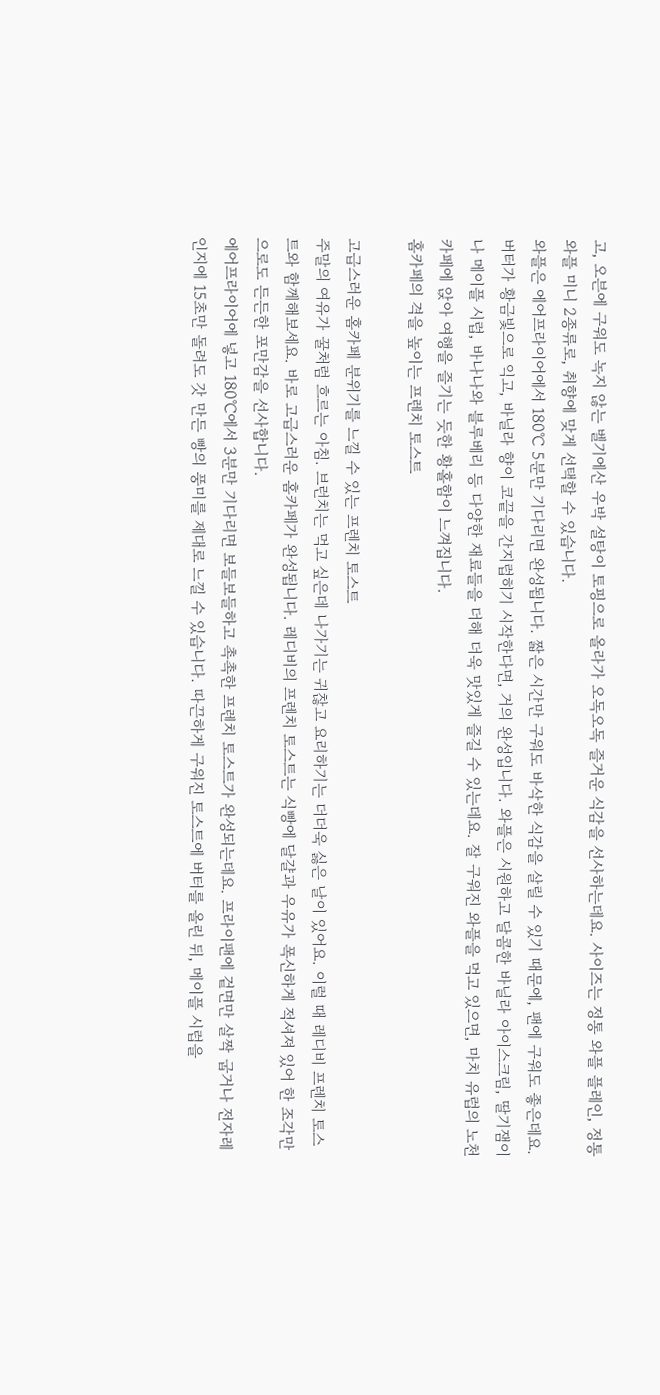고, 오븐에 구워도 녹지 않는 벨기에산 우박 설탕이 토핑으로 올라가 오독오독 즐거운 식감을 선사하는데요. 사이즈는 정통 와플 플레인, 정통 와플 미니 2종류로, 취향에 맞게 선택할 수 있습니다.
와플은 에어프라이어에서 180℃ 5분만 기다리면 완성됩니다. 짧은 시간만 구워도 바삭한 식감을 살릴 수 있기 때문에, 팬에 구워도 좋은데요. 버터가 황금빛으로 익고, 바닐라 향이 코끝을 간지럽히기 시작한다면, 거의 완성입니다. 와플은 시원하고 달콤한 바닐라 아이스크림, 딸기잼이나 메이플 시럽, 바나나와 블루베리 등 다양한 재료들을 더해 더욱 맛있게 즐길 수 있는데요. 잘 구워진 와플을 먹고 있으면, 마치 유럽의 노천카페에 앉아 여행을 즐기는 듯한 황홀함이 느껴집니다.
홈카페의 격을 높이는 프렌치 토스트

고급스러운 홈카페 분위기를 느낄 수 있는 프렌치 토스트
주말의 여유가 꿀처럼 흐르는 아침. 브런치는 먹고 싶은데 나가기는 귀찮고 요리하기는 더더욱 싫은 날이 있어요. 이럴 때 레디비 프렌치 토스트와 함께해보세요. 바로 고급스러운 홈카페가 완성됩니다. 레디비의 프렌치 토스트는 식빵에 달걀과 우유가 폭신하게 적셔져 있어 한 조각만으로도 든든한 포만감을 선사합니다.
에어프라이어에 넣고 180℃에서 3분만 기다리면 보들보들하고 촉촉한 프렌치 토스트가 완성되는데요. 프라이팬에 겉면만 살짝 굽거나 전자레인지에 15초만 돌려도 갓 만든 빵의 풍미를 제대로 느낄 수 있습니다. 따끈하게 구워진 토스트에 버터를 올린 뒤, 메이플 시럽을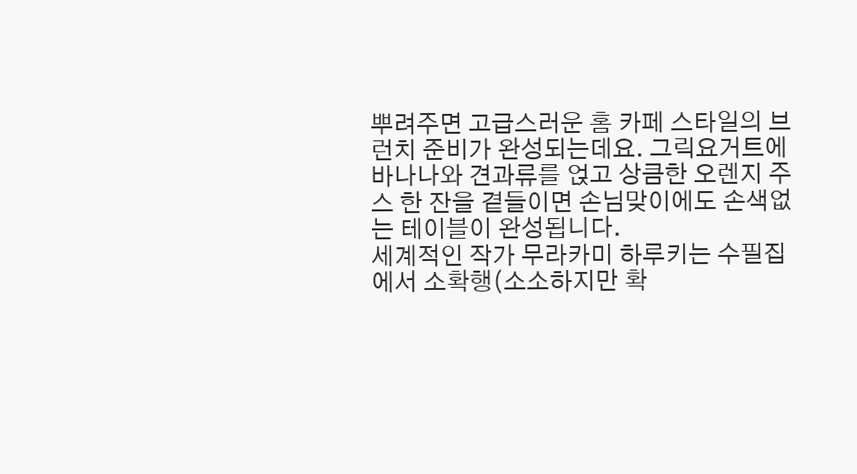뿌려주면 고급스러운 홈 카페 스타일의 브런치 준비가 완성되는데요. 그릭요거트에 바나나와 견과류를 얹고 상큼한 오렌지 주스 한 잔을 곁들이면 손님맞이에도 손색없는 테이블이 완성됩니다.
세계적인 작가 무라카미 하루키는 수필집에서 소확행(소소하지만 확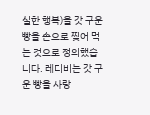실한 행복)을 갓 구운 빵을 손으로 찢어 먹는 것으로 정의했습니다. 레디비는 갓 구운 빵을 사랑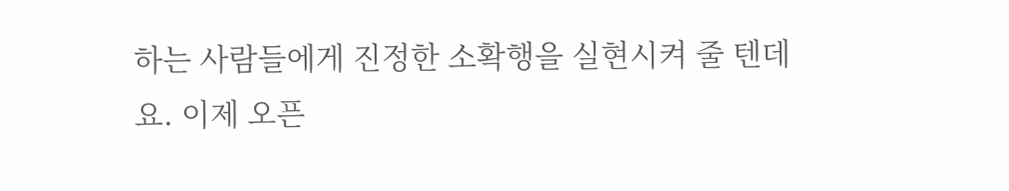하는 사람들에게 진정한 소확행을 실현시켜 줄 텐데요. 이제 오픈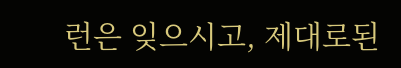런은 잊으시고, 제대로된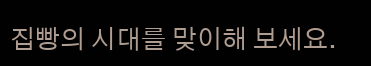집빵의 시대를 맞이해 보세요.